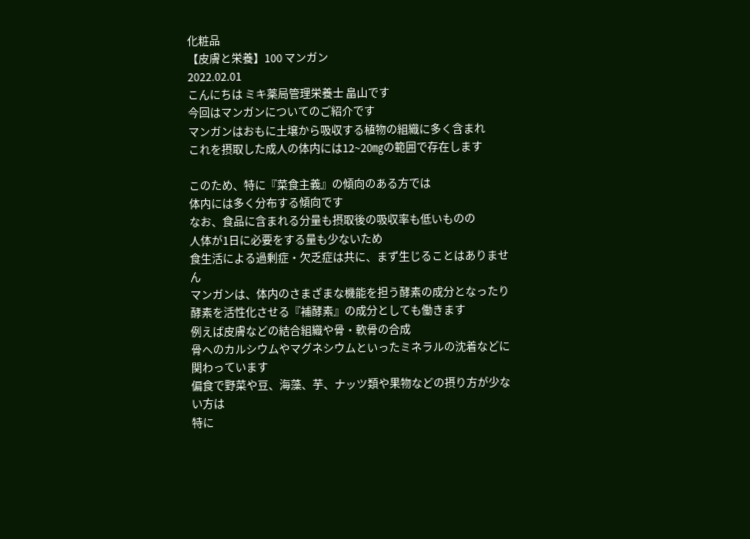化粧品
【皮膚と栄養】100 マンガン
2022.02.01
こんにちは ミキ薬局管理栄養士 畠山です
今回はマンガンについてのご紹介です
マンガンはおもに土壌から吸収する植物の組織に多く含まれ
これを摂取した成人の体内には12~20㎎の範囲で存在します

このため、特に『菜食主義』の傾向のある方では
体内には多く分布する傾向です
なお、食品に含まれる分量も摂取後の吸収率も低いものの
人体が1日に必要をする量も少ないため
食生活による過剰症・欠乏症は共に、まず生じることはありません
マンガンは、体内のさまざまな機能を担う酵素の成分となったり
酵素を活性化させる『補酵素』の成分としても働きます
例えば皮膚などの結合組織や骨・軟骨の合成
骨へのカルシウムやマグネシウムといったミネラルの沈着などに
関わっています
偏食で野菜や豆、海藻、芋、ナッツ類や果物などの摂り方が少ない方は
特に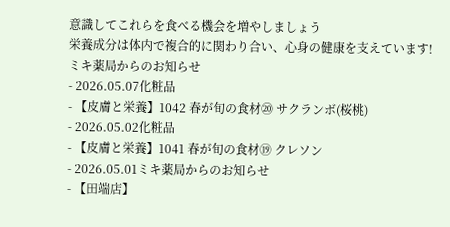意識してこれらを食べる機会を増やしましょう
栄養成分は体内で複合的に関わり合い、心身の健康を支えています!
ミキ薬局からのお知らせ
- 2026.05.07化粧品
- 【皮膚と栄養】1042 春が旬の食材⑳ サクランボ(桜桃)
- 2026.05.02化粧品
- 【皮膚と栄養】1041 春が旬の食材⑲ クレソン
- 2026.05.01ミキ薬局からのお知らせ
- 【田端店】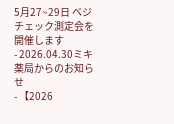5月27~29日 ベジチェック測定会を開催します
- 2026.04.30ミキ薬局からのお知らせ
- 【2026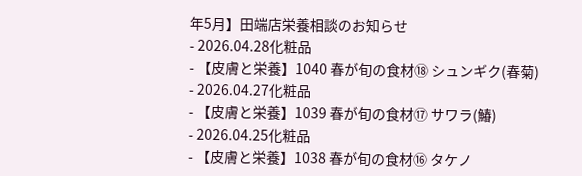年5月】田端店栄養相談のお知らせ
- 2026.04.28化粧品
- 【皮膚と栄養】1040 春が旬の食材⑱ シュンギク(春菊)
- 2026.04.27化粧品
- 【皮膚と栄養】1039 春が旬の食材⑰ サワラ(鰆)
- 2026.04.25化粧品
- 【皮膚と栄養】1038 春が旬の食材⑯ タケノ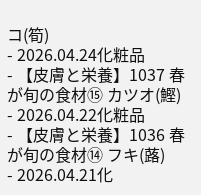コ(筍)
- 2026.04.24化粧品
- 【皮膚と栄養】1037 春が旬の食材⑮ カツオ(鰹)
- 2026.04.22化粧品
- 【皮膚と栄養】1036 春が旬の食材⑭ フキ(蕗)
- 2026.04.21化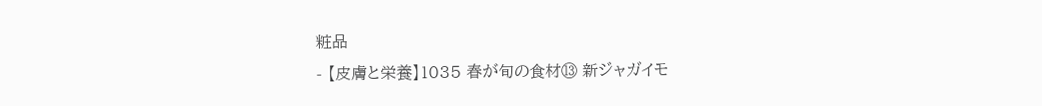粧品
- 【皮膚と栄養】1035 春が旬の食材⑬ 新ジャガイモ